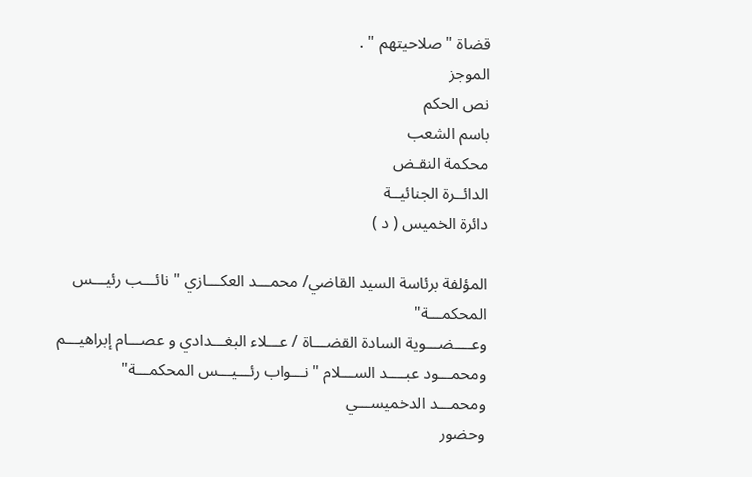قضاة " صلاحيتهم " .
الموجز
نص الحكم
باسم الشعب
محكمة النقـض
الدائــرة الجنائيــة
دائرة الخميس ( د )

المؤلفة برئاسة السيد القاضي/ محمـــد العكـــازي " نائـــب رئيـــس المحكمـــة"
وعــــضـــوية السادة القضـــاة / عـــلاء البغـــدادي و عصـــام إبراهيـــم
ومحمـــود عبــــد الســـلام " نـــواب رئـــيـــس المحكمـــة"
ومحمـــد الدخميســـي
وحضور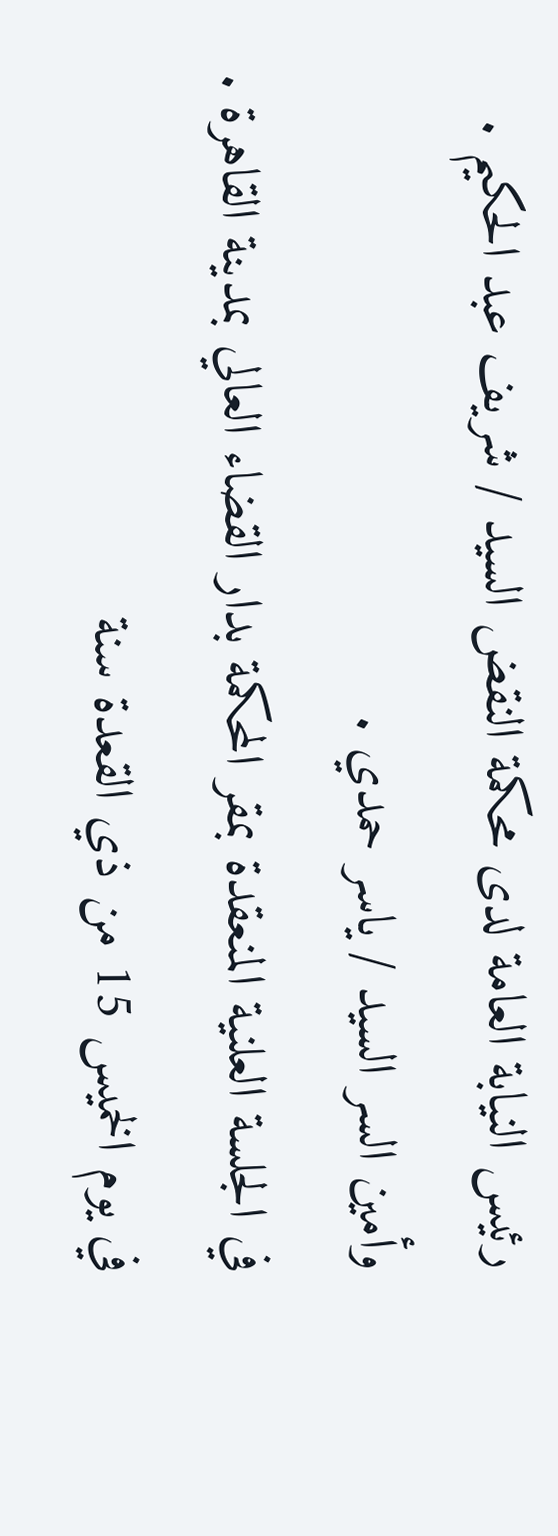رئيس النيابة العامة لدى محكمة النقض السيد / شريف عبد الحكيم .
وأمين السر السيد / ياسر حمدي .
في الجلسة العلنية المنعقدة بمقر المحكمة بدار القضاء العالي بمدينة القاهرة .
في يوم الخميس 15 من ذي القعدة سنة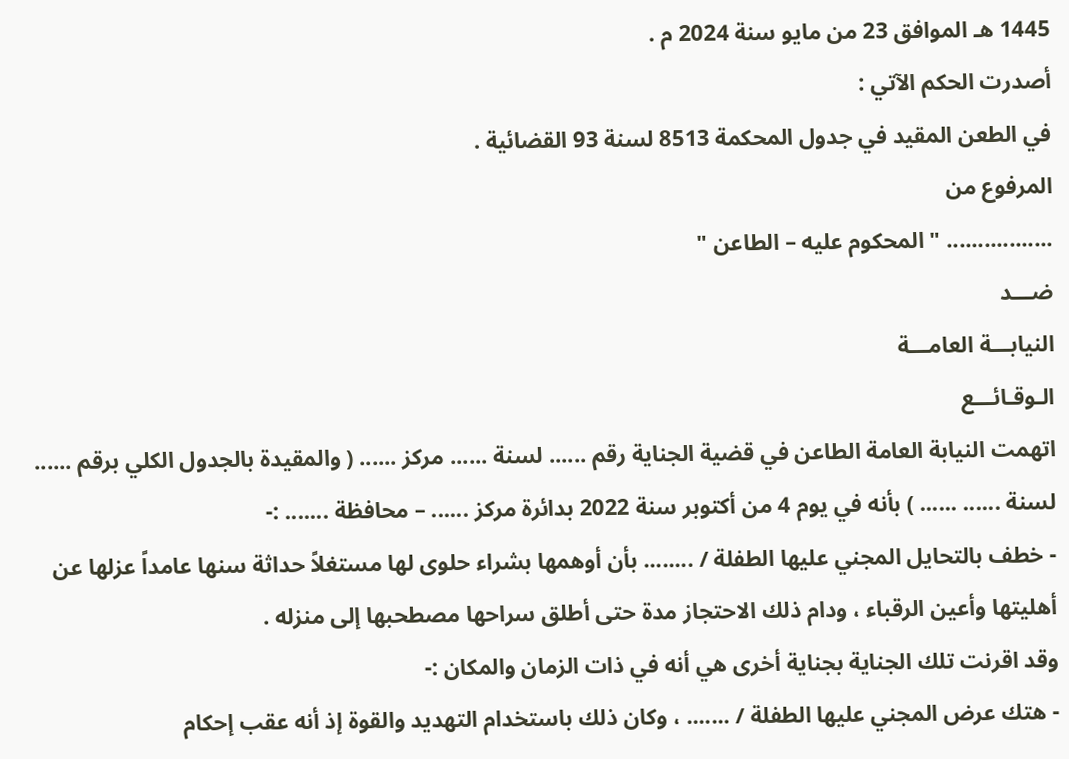1445 هـ الموافق 23 من مايو سنة 2024 م .
أصدرت الحكم الآتي :
في الطعن المقيد في جدول المحكمة 8513 لسنة 93 القضائية .
المرفوع من
................. " المحكوم عليه – الطاعن "
ضـــد
النيابـــة العامـــة
الـوقـائـــع
اتهمت النيابة العامة الطاعن في قضية الجناية رقم ...... لسنة ...... مركز ...... ( والمقيدة بالجدول الكلي برقم ...... لسنة ...... ...... ) بأنه في يوم 4 من أكتوبر سنة 2022 بدائرة مركز ...... – محافظة ....... :-
- خطف بالتحايل المجني عليها الطفلة / ........ بأن أوهمها بشراء حلوى لها مستغلاً حداثة سنها عامداً عزلها عن أهليتها وأعين الرقباء ، ودام ذلك الاحتجاز مدة حتى أطلق سراحها مصطحبها إلى منزله .
وقد اقرنت تلك الجناية بجناية أخرى هي أنه في ذات الزمان والمكان :-
- هتك عرض المجني عليها الطفلة / ....... ، وكان ذلك باستخدام التهديد والقوة إذ أنه عقب إحكام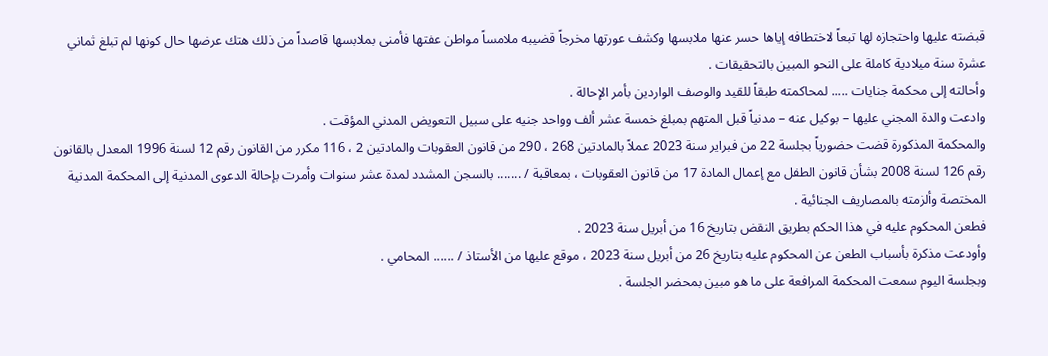قبضته عليها واحتجازه لها تبعاً لاختطافه إياها حسر عنها ملابسها وكشف عورتها مخرجاً قضيبه ملامساً مواطن عفتها فأمنى بملابسها قاصداً من ذلك هتك عرضها حال كونها لم تبلغ ثماني عشرة سنة ميلادية كاملة على النحو المبين بالتحقيقات .
وأحالته إلى محكمة جنايات ..... لمحاكمته طبقاً للقيد والوصف الواردين بأمر الإحالة .
وادعت والدة المجني عليها – بوكيل عنه – مدنياً قبل المتهم بمبلغ خمسة عشر ألف وواحد جنيه على سبيل التعويض المدني المؤقت .
والمحكمة المذكورة قضت حضورياً بجلسة 22 من فبراير سنة 2023 عملاً بالمادتين 268 ، 290 من قانون العقوبات والمادتين 2 ، 116 مكرر من القانون رقم 12 لسنة 1996 المعدل بالقانون رقم 126 لسنة 2008 بشأن قانون الطفل مع إعمال المادة 17 من قانون العقوبات ، بمعاقبة / ....... بالسجن المشدد لمدة عشر سنوات وأمرت بإحالة الدعوى المدنية إلى المحكمة المدنية المختصة وألزمته بالمصاريف الجنائية .
فطعن المحكوم عليه في هذا الحكم بطريق النقض بتاريخ 16 من أبريل سنة 2023 .
وأودعت مذكرة بأسباب الطعن عن المحكوم عليه بتاريخ 26 من أبريل سنة 2023 ، موقع عليها من الأستاذ / ...... المحامي .
وبجلسة اليوم سمعت المحكمة المرافعة على ما هو مبين بمحضر الجلسة .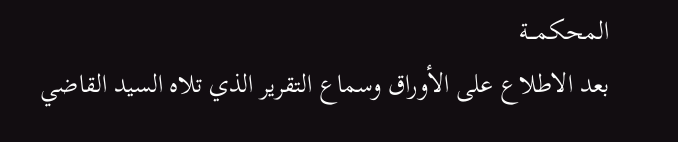المحكمـــة
بعد الاطلاع على الأوراق وسماع التقرير الذي تلاه السيد القاضي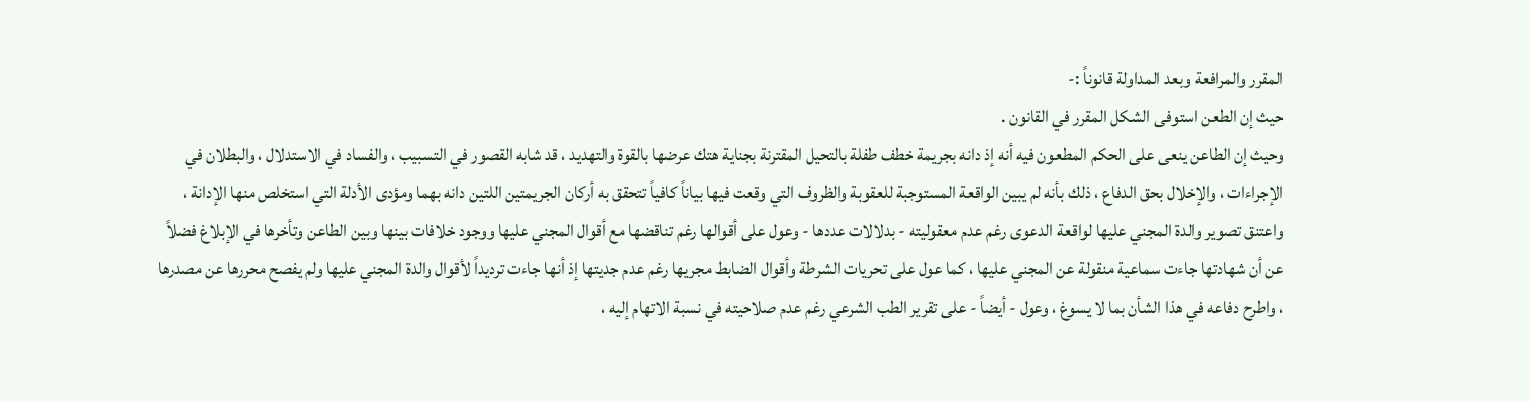المقرر والمرافعة وبعد المداولة قانوناً :-
حيث إن الطعن استوفى الشكل المقرر في القانون .
وحيث إن الطاعن ينعى على الحكم المطعون فيه أنه إذ دانه بجريمة خطف طفلة بالتحيل المقترنة بجناية هتك عرضها بالقوة والتهديد ، قد شابه القصور في التسبيب ، والفساد في الاستدلال ، والبطلان في الإجراءات ، والإخلال بحق الدفاع ، ذلك بأنه لم يبين الواقعة المستوجبة للعقوبة والظروف التي وقعت فيها بياناً كافياً تتحقق به أركان الجريمتين اللتين دانه بهما ومؤدى الأدلة التي استخلص منها الإدانة ، واعتنق تصوير والدة المجني عليها لواقعة الدعوى رغم عدم معقوليته - بدلالات عددها - وعول على أقوالها رغم تناقضها مع أقوال المجني عليها ووجود خلافات بينها وبين الطاعن وتأخرها في الإبلاغ فضلاً عن أن شهادتها جاءت سماعية منقولة عن المجني عليها ، كما عول على تحريات الشرطة وأقوال الضابط مجريها رغم عدم جديتها إذ أنها جاءت ترديداً لأقوال والدة المجني عليها ولم يفصح محررها عن مصدرها ، واطرح دفاعه في هذا الشأن بما لا يسوغ ، وعول - أيضاً - على تقرير الطب الشرعي رغم عدم صلاحيته في نسبة الاتهام إليه ،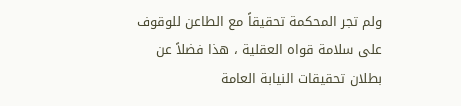ولم تجر المحكمة تحقيقاً مع الطاعن للوقوف على سلامة قواه العقلية ، هذا فضلاً عن بطلان تحقيقات النيابة العامة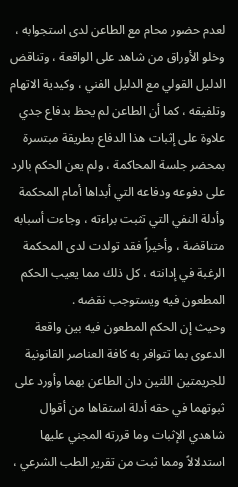لعدم حضور محام مع الطاعن لدى استجوابه ، وخلو الأوراق من شاهد على الواقعة ، وتناقض الدليل القولي مع الدليل الفني ، وكيدية الاتهام وتلفيقه ، كما أن الطاعن لم يحظ بدفاع جدي علاوة على إثبات هذا الدفاع بطريقة مبتسرة بمحضر جلسة المحاكمة ، ولم يعن الحكم بالرد على دفوعه ودفاعه التي أبداها أمام المحكمة وأدلة النفي التي تثبت براءته ، وجاءت أسبابه متناقضة ، وأخيراً فقد تولدت لدى المحكمة الرغبة في إدانته ، كل ذلك مما يعيب الحكم المطعون فيه ويستوجب نقضه .
وحيث إن الحكم المطعون فيه بين واقعة الدعوى بما تتوافر به كافة العناصر القانونية للجريمتين اللتين دان الطاعن بهما وأورد على ثبوتهما في حقه أدلة استقاها من أقوال شاهدي الإثبات وما قررته المجني عليها استدلالاً ومما ثبت من تقرير الطب الشرعي ،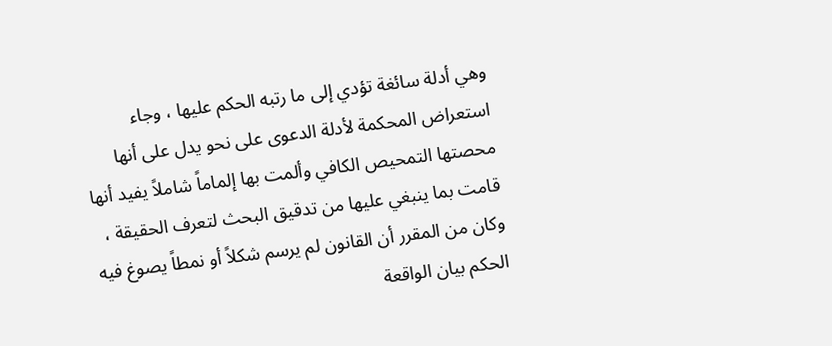وهي أدلة سائغة تؤدي إلى ما رتبه الحكم عليها ، وجاء استعراض المحكمة لأدلة الدعوى على نحو يدل على أنها محصتها التمحيص الكافي وألمت بها إلماماً شاملاً يفيد أنها قامت بما ينبغي عليها من تدقيق البحث لتعرف الحقيقة ، وكان من المقرر أن القانون لم يرسم شكلاً أو نمطاً يصوغ فيه الحكم بيان الواقعة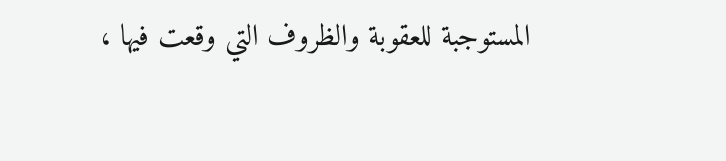المستوجبة للعقوبة والظروف التي وقعت فيها ،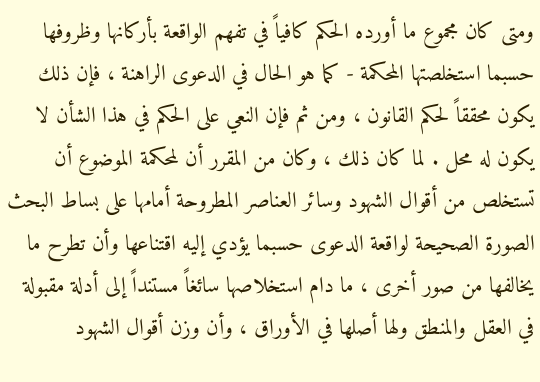ومتى كان مجموع ما أورده الحكم كافياً في تفهم الواقعة بأركانها وظروفها حسبما استخلصتها المحكمة - كما هو الحال في الدعوى الراهنة ، فإن ذلك يكون محققاً لحكم القانون ، ومن ثم فإن النعي على الحكم في هذا الشأن لا يكون له محل . لما كان ذلك ، وكان من المقرر أن لمحكمة الموضوع أن تستخلص من أقوال الشهود وسائر العناصر المطروحة أمامها على بساط البحث الصورة الصحيحة لواقعة الدعوى حسبما يؤدي إليه اقتناعها وأن تطرح ما يخالفها من صور أخرى ، ما دام استخلاصها سائغاً مستنداً إلى أدلة مقبولة في العقل والمنطق ولها أصلها في الأوراق ، وأن وزن أقوال الشهود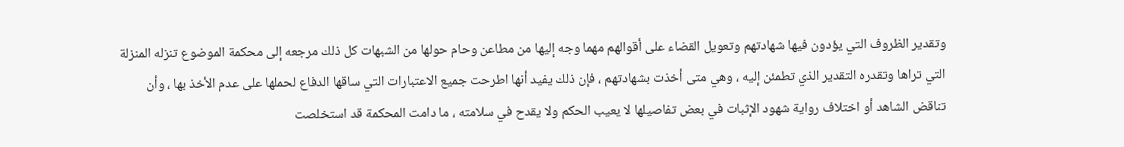وتقدير الظروف التي يؤدون فيها شهادتهم وتعويل القضاء على أقوالهم مهما وجه إليها من مطاعن وحام حولها من الشبهات كل ذلك مرجعه إلى محكمة الموضوع تنزله المنزلة التي تراها وتقدره التقدير الذي تطمئن إليه ، وهي متى أخذت بشهادتهم ، فإن ذلك يفيد أنها اطرحت جميع الاعتبارات التي ساقها الدفاع لحملها على عدم الأخذ بها ، وأن تناقض الشاهد أو اختلاف رواية شهود الإثبات في بعض تفاصيلها لا يعيب الحكم ولا يقدح في سلامته ، ما دامت المحكمة قد استخلصت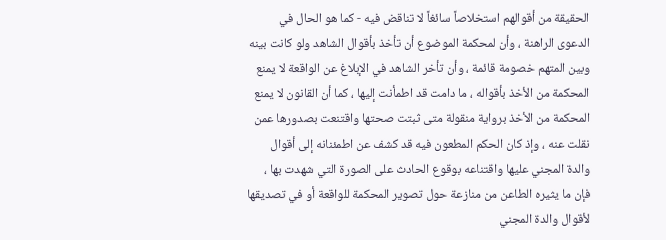الحقيقة من أقوالهم استخلاصاً سائغاً لا تناقض فيه - كما هو الحال في الدعوى الراهنة ، وأن لمحكمة الموضوع أن تأخذ بأقوال الشاهد ولو كانت بينه وبين المتهم خصومة قائمة ، وأن تأخر الشاهد في الإبلاغ عن الواقعة لا يمنع المحكمة من الأخذ بأقواله ، ما دامت قد اطمأنت إليها ، كما أن القانون لا يمنع المحكمة من الأخذ برواية منقولة متى ثبتت صحتها واقتنعت بصدورها عمن نقلت عنه ، وإذ كان الحكم المطعون فيه قد كشف عن اطمئنانه إلى أقوال والدة المجني عليها واقتناعه بوقوع الحادث على الصورة التي شهدت بها ، فإن ما يثيره الطاعن من منازعة حول تصوير المحكمة للواقعة أو في تصديقها لأقوال والدة المجني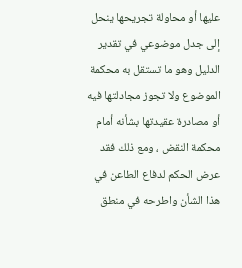عليها أو محاولة تجريحها ينحل إلى جدل موضوعي في تقدير الدليل وهو ما تستقل به محكمة الموضوع ولا تجوز مجادلتها فيه أو مصادرة عقيدتها بشأنه أمام محكمة النقض ، ومع ذلك فقد عرض الحكم لدفاع الطاعن في هذا الشأن واطرحه في منطق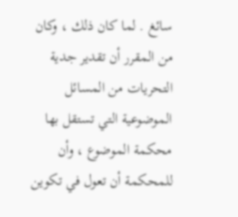سائغ . لما كان ذلك ، وكان من المقرر أن تقدير جدية التحريات من المسائل الموضوعية التي تستقل بها محكمة الموضوع ، وأن للمحكمة أن تعول في تكوين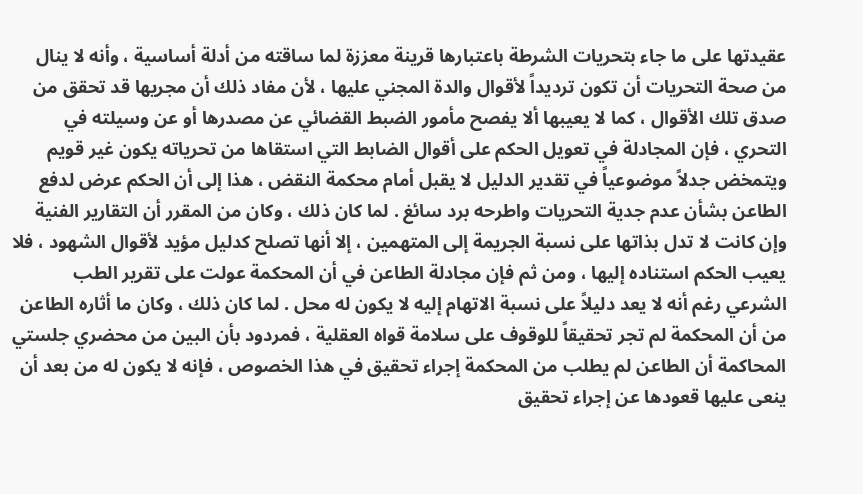عقيدتها على ما جاء بتحريات الشرطة باعتبارها قرينة معززة لما ساقته من أدلة أساسية ، وأنه لا ينال من صحة التحريات أن تكون ترديداً لأقوال والدة المجني عليها ، لأن مفاد ذلك أن مجريها قد تحقق من صدق تلك الأقوال ، كما لا يعيبها ألا يفصح مأمور الضبط القضائي عن مصدرها أو عن وسيلته في التحري ، فإن المجادلة في تعويل الحكم على أقوال الضابط التي استقاها من تحرياته يكون غير قويم ويتمخض جدلاً موضوعياً في تقدير الدليل لا يقبل أمام محكمة النقض ، هذا إلى أن الحكم عرض لدفع الطاعن بشأن عدم جدية التحريات واطرحه برد سائغ . لما كان ذلك ، وكان من المقرر أن التقارير الفنية وإن كانت لا تدل بذاتها على نسبة الجريمة إلى المتهمين ، إلا أنها تصلح كدليل مؤيد لأقوال الشهود ، فلا يعيب الحكم استناده إليها ، ومن ثم فإن مجادلة الطاعن في أن المحكمة عولت على تقرير الطب الشرعي رغم أنه لا يعد دليلاً على نسبة الاتهام إليه لا يكون له محل . لما كان ذلك ، وكان ما أثاره الطاعن من أن المحكمة لم تجر تحقيقاً للوقوف على سلامة قواه العقلية ، فمردود بأن البين من محضري جلستي المحاكمة أن الطاعن لم يطلب من المحكمة إجراء تحقيق في هذا الخصوص ، فإنه لا يكون له من بعد أن ينعى عليها قعودها عن إجراء تحقيق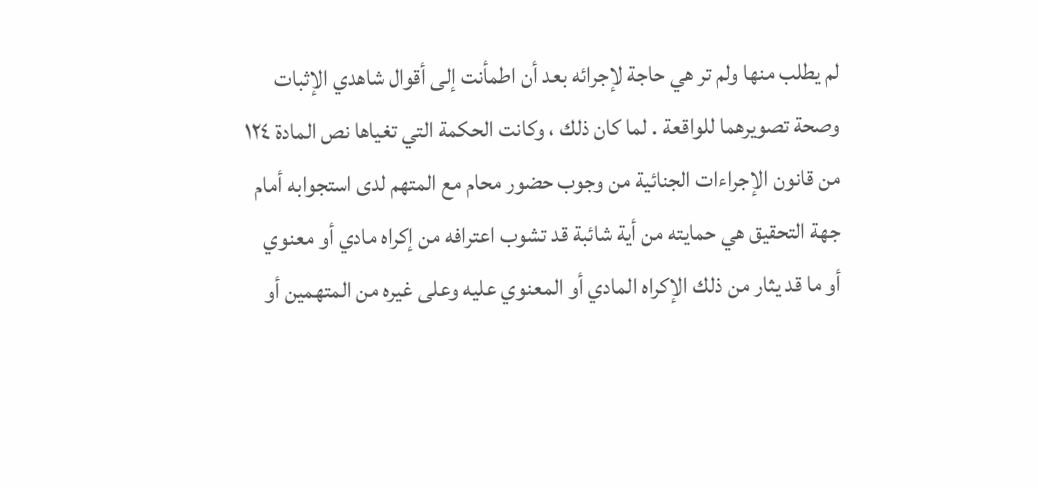لم يطلب منها ولم تر هي حاجة لإجرائه بعد أن اطمأنت إلى أقوال شاهدي الإثبات وصحة تصويرهما للواقعة . لما كان ذلك ، وكانت الحكمة التي تغياها نص المادة ١٢٤ من قانون الإجراءات الجنائية من وجوب حضور محام مع المتهم لدى استجوابه أمام جهة التحقيق هي حمايته من أية شائبة قد تشوب اعترافه من إكراه مادي أو معنوي أو ما قد يثار من ذلك الإكراه المادي أو المعنوي عليه وعلى غيره من المتهمين أو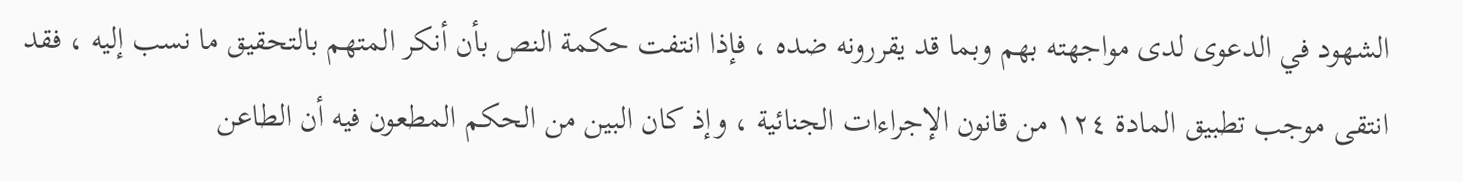الشهود في الدعوى لدى مواجهته بهم وبما قد يقررونه ضده ، فإذا انتفت حكمة النص بأن أنكر المتهم بالتحقيق ما نسب إليه ، فقد انتقى موجب تطبيق المادة ١٢٤ من قانون الإجراءات الجنائية ، وإذ كان البين من الحكم المطعون فيه أن الطاعن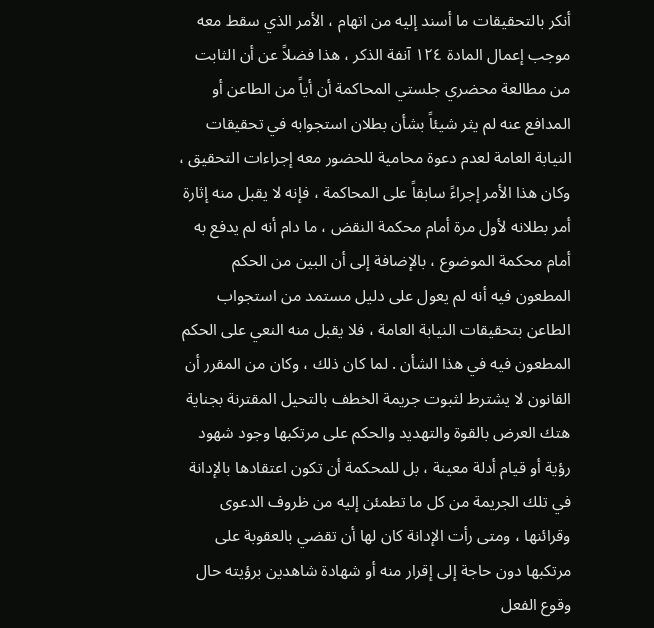أنكر بالتحقيقات ما أسند إليه من اتهام ، الأمر الذي سقط معه موجب إعمال المادة ١٢٤ آنفة الذكر ، هذا فضلاً عن أن الثابت من مطالعة محضري جلستي المحاكمة أن أياً من الطاعن أو المدافع عنه لم يثر شيئاً بشأن بطلان استجوابه في تحقيقات النيابة العامة لعدم دعوة محامية للحضور معه إجراءات التحقيق ، وكان هذا الأمر إجراءً سابقاً على المحاكمة ، فإنه لا يقبل منه إثارة أمر بطلانه لأول مرة أمام محكمة النقض ، ما دام أنه لم يدفع به أمام محكمة الموضوع ، بالإضافة إلى أن البين من الحكم المطعون فيه أنه لم يعول على دليل مستمد من استجواب الطاعن بتحقيقات النيابة العامة ، فلا يقبل منه النعي على الحكم المطعون فيه في هذا الشأن . لما كان ذلك ، وكان من المقرر أن القانون لا يشترط لثبوت جريمة الخطف بالتحيل المقترنة بجناية هتك العرض بالقوة والتهديد والحكم على مرتكبها وجود شهود رؤية أو قيام أدلة معينة ، بل للمحكمة أن تكون اعتقادها بالإدانة في تلك الجريمة من كل ما تطمئن إليه من ظروف الدعوى وقرائنها ، ومتى رأت الإدانة كان لها أن تقضي بالعقوبة على مرتكبها دون حاجة إلى إقرار منه أو شهادة شاهدين برؤيته حال وقوع الفعل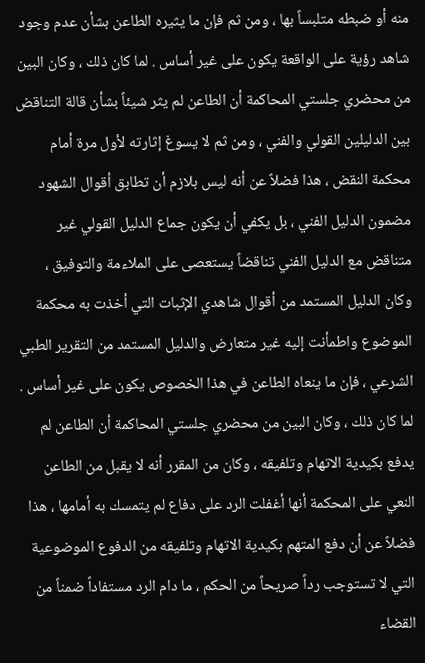منه أو ضبطه متلبساً بها ، ومن ثم فإن ما يثيره الطاعن بشأن عدم وجود شاهد رؤية على الواقعة يكون على غير أساس . لما كان ذلك ، وكان البين من محضري جلستي المحاكمة أن الطاعن لم يثر شيئاً بشأن قالة التناقض بين الدليلين القولي والفني ، ومن ثم لا يسوغ إثارته لأول مرة أمام محكمة النقض ، هذا فضلاً عن أنه ليس بلازم أن تطابق أقوال الشهود مضمون الدليل الفني ، بل يكفي أن يكون جماع الدليل القولي غير متناقض مع الدليل الفني تناقضاً يستعصى على الملاءمة والتوفيق ، وكان الدليل المستمد من أقوال شاهدي الإثبات التي أخذت به محكمة الموضوع واطمأنت إليه غير متعارض والدليل المستمد من التقرير الطبي الشرعي ، فإن ما ينعاه الطاعن في هذا الخصوص يكون على غير أساس . لما كان ذلك ، وكان البين من محضري جلستي المحاكمة أن الطاعن لم يدفع بكيدية الاتهام وتلفيقه ، وكان من المقرر أنه لا يقبل من الطاعن النعي على المحكمة أنها أغفلت الرد على دفاع لم يتمسك به أمامها ، هذا فضلاً عن أن دفع المتهم بكيدية الاتهام وتلفيقه من الدفوع الموضوعية التي لا تستوجب رداً صريحاً من الحكم ، ما دام الرد مستفاداً ضمناً من القضاء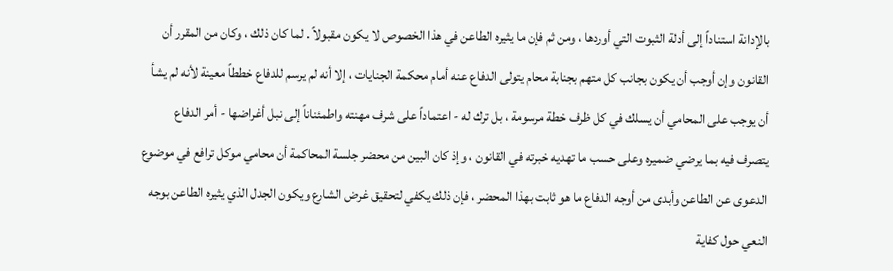بالإدانة استناداً إلى أدلة الثبوت التي أوردها ، ومن ثم فإن ما يثيره الطاعن في هذا الخصوص لا يكون مقبولاً . لما كان ذلك ، وكان من المقرر أن القانون وإن أوجب أن يكون بجانب كل متهم بجنابة محام يتولى الدفاع عنه أمام محكمة الجنايات ، إلا أنه لم يرسم للدفاع خططاً معينة لأنه لم يشأ أن يوجب على المحامي أن يسلك في كل ظرف خطة مرسومة ، بل ترك له - اعتماداً على شرف مهنته واطمئناناً إلى نبل أغراضها - أمر الدفاع يتصرف فيه بما يرضي ضميره وعلى حسب ما تهديه خبرته في القانون ، وإذ كان البين من محضر جلسة المحاكمة أن محامي موكل ترافع في موضوع الدعوى عن الطاعن وأبدى من أوجه الدفاع ما هو ثابت بهذا المحضر ، فإن ذلك يكفي لتحقيق غرض الشارع ويكون الجدل الذي يثيره الطاعن بوجه النعي حول كفاية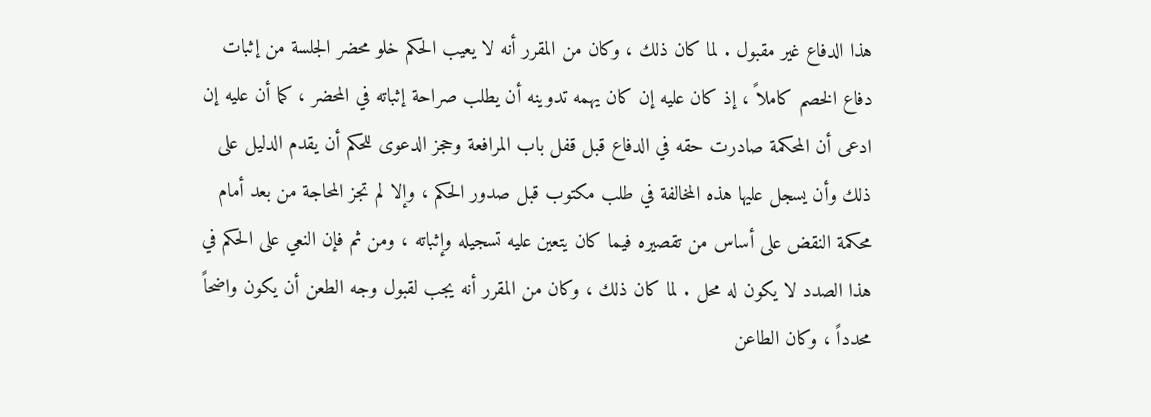هذا الدفاع غير مقبول . لما كان ذلك ، وكان من المقرر أنه لا يعيب الحكم خلو محضر الجلسة من إثبات دفاع الخصم كاملاً ، إذ كان عليه إن كان يهمه تدوينه أن يطلب صراحة إثباته في المحضر ، كما أن عليه إن ادعى أن المحكمة صادرت حقه في الدفاع قبل قفل باب المرافعة وحجز الدعوى للحكم أن يقدم الدليل على ذلك وأن يسجل عليها هذه المخالفة في طلب مكتوب قبل صدور الحكم ، وإلا لم تجز المحاجة من بعد أمام محكمة النقض على أساس من تقصيره فيما كان يتعين عليه تسجيله وإثباته ، ومن ثم فإن النعي على الحكم في هذا الصدد لا يكون له محل . لما كان ذلك ، وكان من المقرر أنه يجب لقبول وجه الطعن أن يكون واضحاً محدداً ، وكان الطاعن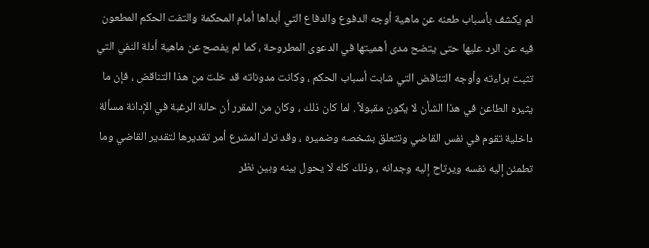لم يكشف بأسباب طعنه عن ماهية أوجه الدفوع والدفاع التي أبداها أمام المحكمة والتفت الحكم المطعون فيه عن الرد عليها حتى يتضح مدى أهميتها في الدعوى المطروحة ، كما لم يفصح عن ماهية أدلة النفي التي تثبت براءته وأوجه التناقض التي شابت أسباب الحكم ، وكانت مدوناته قد خلت من هذا التناقض ، فإن ما يثيره الطاعن في هذا الشأن لا يكون مقبولاً . لما كان ذلك ، وكان من المقرر أن حالة الرغبة في الإدانة مسألة داخلية تقوم في نفس القاضي وتتعلق بشخصه وضميره ، وقد ترك المشرع أمر تقديرها لتقدير القاضي وما تطمئن إليه نفسه ويرتاح إليه وجدانه ، وذلك كله لا يحول بينه وبين نظر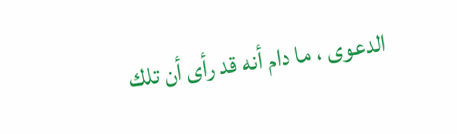الدعوى ، ما دام أنه قد رأى أن تلك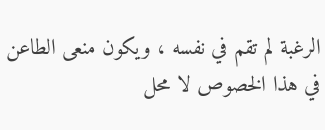الرغبة لم تقم في نفسه ، ويكون منعى الطاعن في هذا الخصوص لا محل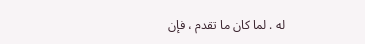له . لما كان ما تقدم ، فإن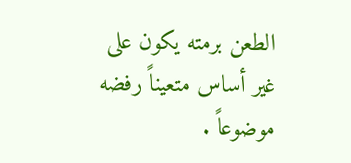الطعن برمته يكون على غير أساس متعيناً رفضه موضوعاً .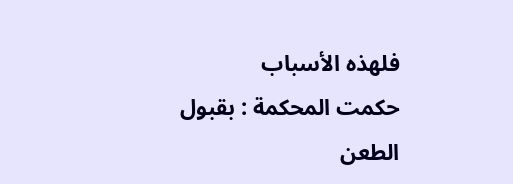فلهذه الأسباب
حكمت المحكمة : بقبول الطعن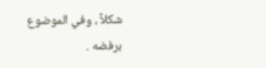شكلاً ، وفي الموضوع برفضه .